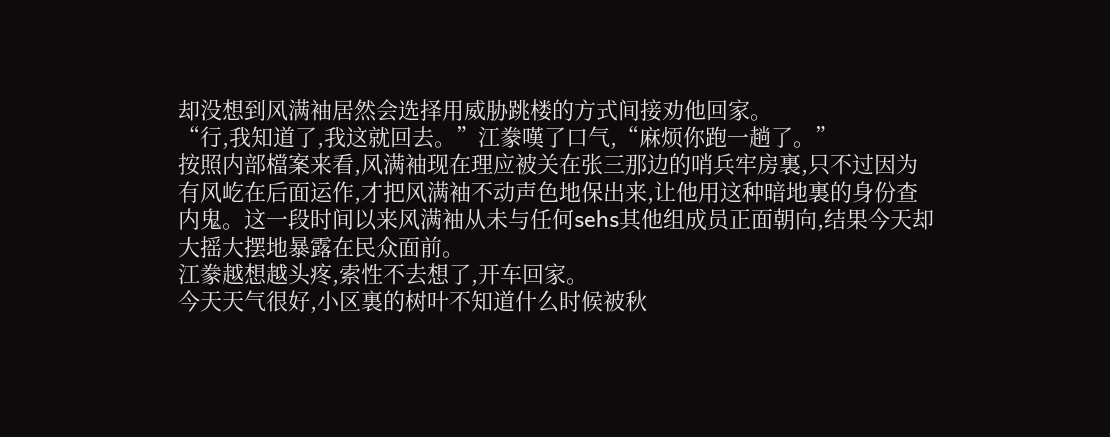却没想到风满袖居然会选择用威胁跳楼的方式间接劝他回家。
“行,我知道了,我这就回去。”江豢嘆了口气,“麻烦你跑一趟了。”
按照内部檔案来看,风满袖现在理应被关在张三那边的哨兵牢房裏,只不过因为有风屹在后面运作,才把风满袖不动声色地保出来,让他用这种暗地裏的身份查内鬼。这一段时间以来风满袖从未与任何sehs其他组成员正面朝向,结果今天却大摇大摆地暴露在民众面前。
江豢越想越头疼,索性不去想了,开车回家。
今天天气很好,小区裏的树叶不知道什么时候被秋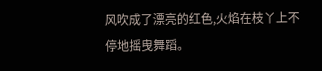风吹成了漂亮的红色,火焰在枝丫上不停地摇曳舞蹈。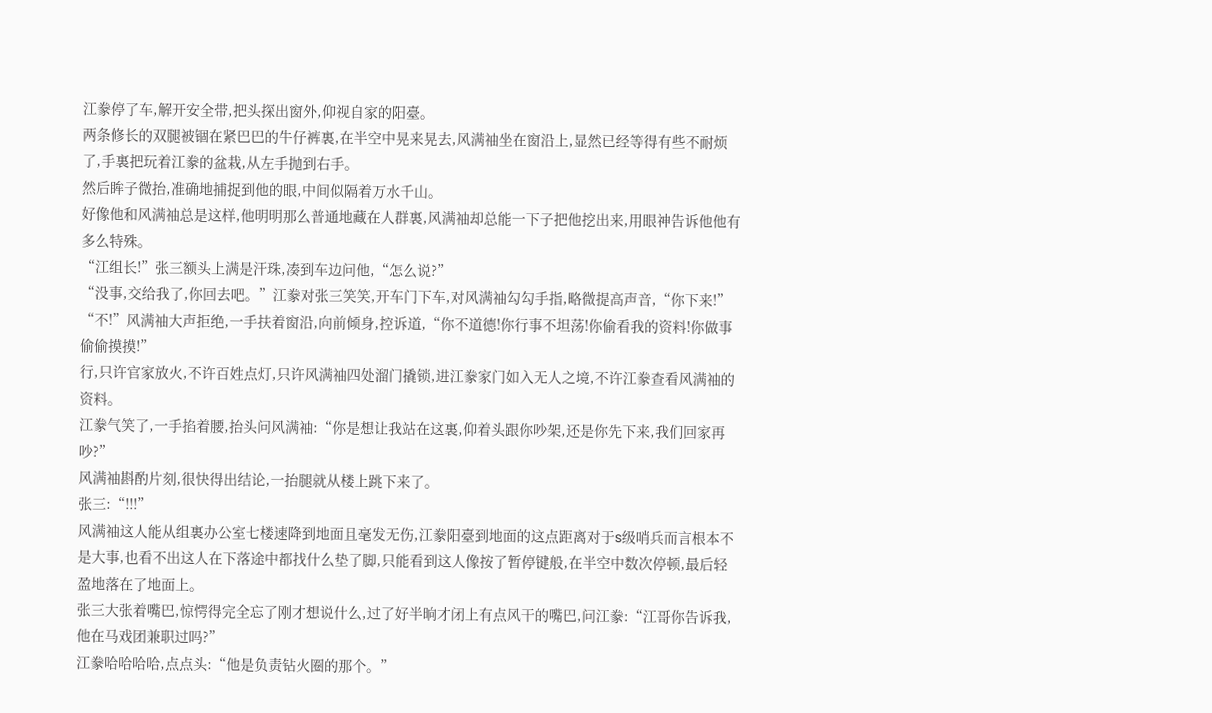江豢停了车,解开安全带,把头探出窗外,仰视自家的阳臺。
两条修长的双腿被锢在紧巴巴的牛仔裤裏,在半空中晃来晃去,风满袖坐在窗沿上,显然已经等得有些不耐烦了,手裏把玩着江豢的盆栽,从左手抛到右手。
然后眸子微抬,准确地捕捉到他的眼,中间似隔着万水千山。
好像他和风满袖总是这样,他明明那么普通地藏在人群裏,风满袖却总能一下子把他挖出来,用眼神告诉他他有多么特殊。
“江组长!”张三额头上满是汗珠,凑到车边问他,“怎么说?”
“没事,交给我了,你回去吧。”江豢对张三笑笑,开车门下车,对风满袖勾勾手指,略微提高声音,“你下来!”
“不!”风满袖大声拒绝,一手扶着窗沿,向前倾身,控诉道,“你不道德!你行事不坦荡!你偷看我的资料!你做事偷偷摸摸!”
行,只许官家放火,不许百姓点灯,只许风满袖四处溜门撬锁,进江豢家门如入无人之境,不许江豢查看风满袖的资料。
江豢气笑了,一手掐着腰,抬头问风满袖:“你是想让我站在这裏,仰着头跟你吵架,还是你先下来,我们回家再吵?”
风满袖斟酌片刻,很快得出结论,一抬腿就从楼上跳下来了。
张三:“!!!”
风满袖这人能从组裏办公室七楼速降到地面且毫发无伤,江豢阳臺到地面的这点距离对于s级哨兵而言根本不是大事,也看不出这人在下落途中都找什么垫了脚,只能看到这人像按了暂停键般,在半空中数次停顿,最后轻盈地落在了地面上。
张三大张着嘴巴,惊愕得完全忘了刚才想说什么,过了好半晌才闭上有点风干的嘴巴,问江豢:“江哥你告诉我,他在马戏团兼职过吗?”
江豢哈哈哈哈,点点头:“他是负责钻火圈的那个。”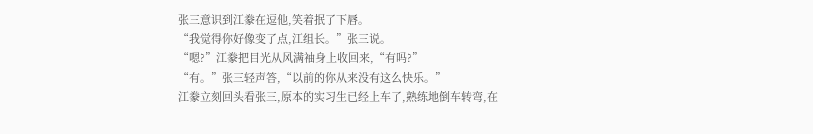张三意识到江豢在逗他,笑着抿了下唇。
“我觉得你好像变了点,江组长。”张三说。
“嗯?”江豢把目光从风满袖身上收回来,“有吗?”
“有。”张三轻声答,“以前的你从来没有这么快乐。”
江豢立刻回头看张三,原本的实习生已经上车了,熟练地倒车转弯,在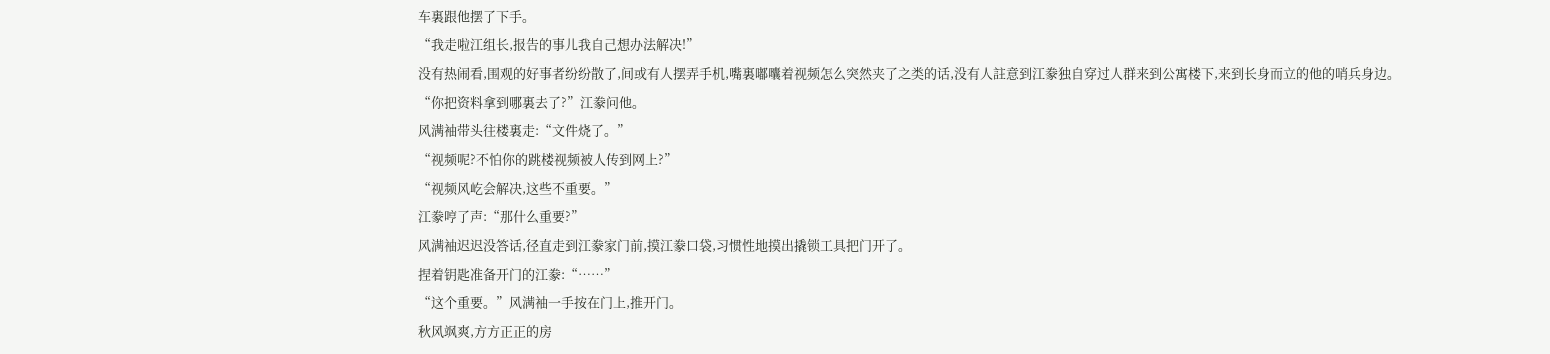车裏跟他摆了下手。
“我走啦江组长,报告的事儿我自己想办法解决!”
没有热闹看,围观的好事者纷纷散了,间或有人摆弄手机,嘴裏嘟囔着视频怎么突然夹了之类的话,没有人註意到江豢独自穿过人群来到公寓楼下,来到长身而立的他的哨兵身边。
“你把资料拿到哪裏去了?”江豢问他。
风满袖带头往楼裏走:“文件烧了。”
“视频呢?不怕你的跳楼视频被人传到网上?”
“视频风屹会解决,这些不重要。”
江豢哼了声:“那什么重要?”
风满袖迟迟没答话,径直走到江豢家门前,摸江豢口袋,习惯性地摸出撬锁工具把门开了。
捏着钥匙准备开门的江豢:“……”
“这个重要。”风满袖一手按在门上,推开门。
秋风飒爽,方方正正的房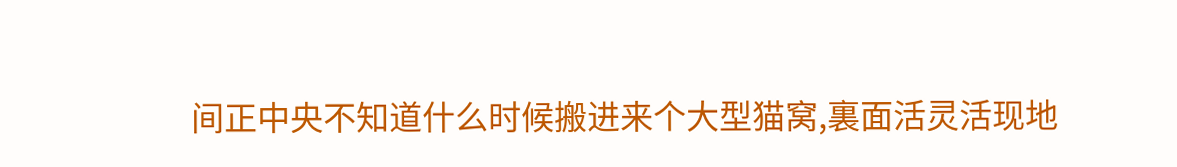间正中央不知道什么时候搬进来个大型猫窝,裏面活灵活现地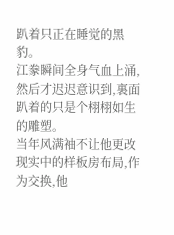趴着只正在睡觉的黑豹。
江豢瞬间全身气血上涌,然后才迟迟意识到,裏面趴着的只是个栩栩如生的雕塑。
当年风满袖不让他更改现实中的样板房布局,作为交换,他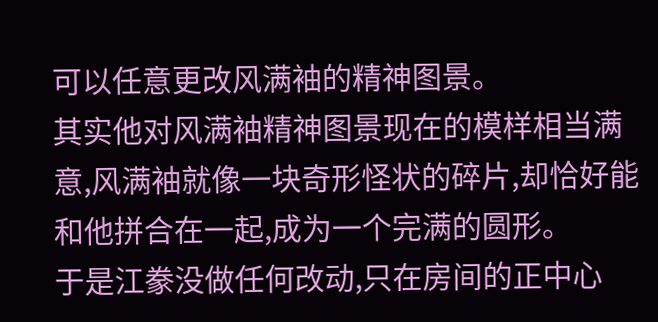可以任意更改风满袖的精神图景。
其实他对风满袖精神图景现在的模样相当满意,风满袖就像一块奇形怪状的碎片,却恰好能和他拼合在一起,成为一个完满的圆形。
于是江豢没做任何改动,只在房间的正中心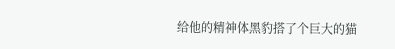给他的精神体黑豹搭了个巨大的猫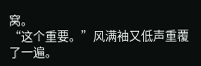窝。
“这个重要。”风满袖又低声重覆了一遍。